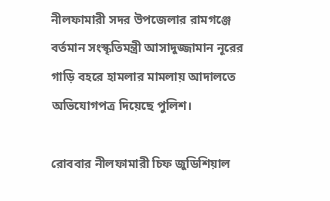নীলফামারী সদর উপজেলার রামগঞ্জে বর্তমান সংস্কৃতিমন্ত্রী আসাদুজ্জামান নূরের গাড়ি বহরে হামলার মামলায় আদালতে অভিযোগপত্র দিয়েছে পুলিশ।

রোববার নীলফামারী চিফ জুডিশিয়াল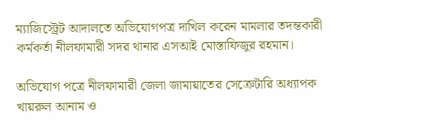ম্যাজিস্ট্রেট আদালতে অভিযোগপত্র দাখিল করেন মামলার তদন্তকারী কর্মকর্তা নীলফামারী সদর থানার এসআই মোস্তাফিজুর রহমান।

অভিযোগ পত্রে নীলফামারী জেলা জামায়াতের সেক্রেটারি অধ্যাপক খায়রুল আনাম ও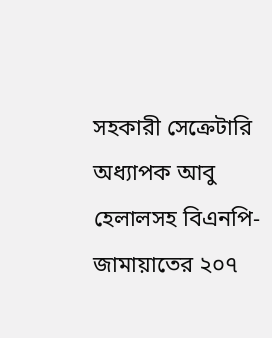সহকারী সেক্রেটারি অধ্যাপক আবু হেলালসহ বিএনপি-জামায়াতের ২০৭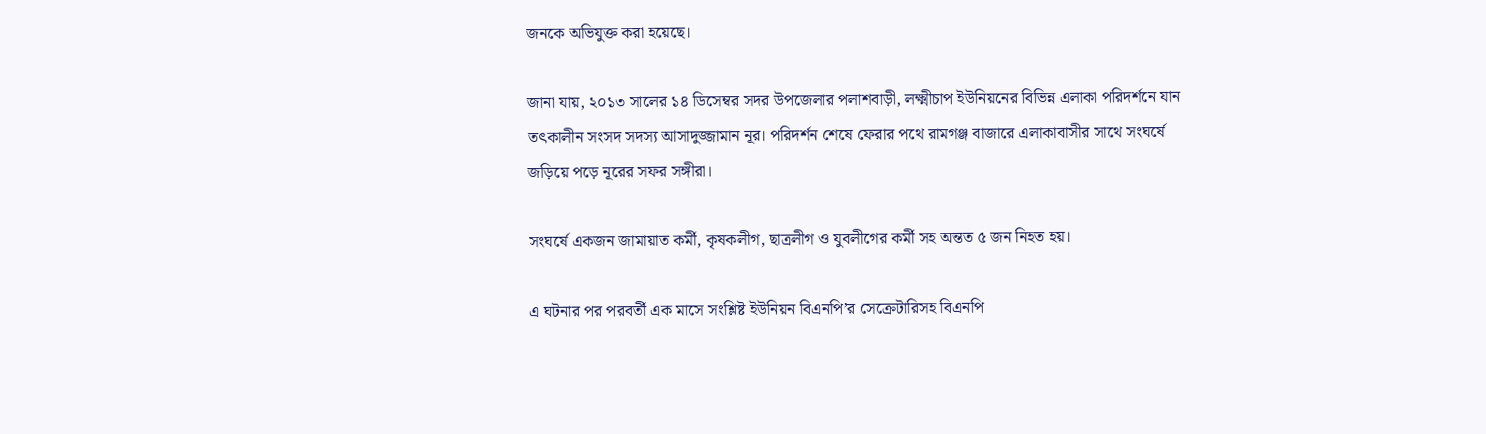জনকে অভিযুক্ত করা হয়েছে।

জানা যায়, ২০১৩ সালের ১৪ ডিসেম্বর সদর উপজেলার পলাশবাড়ী, লক্ষ্মীচাপ ইউনিয়নের বিভিন্ন এলাকা পরিদর্শনে যান তৎকালীন সংসদ সদস্য আসাদুজ্জামান নূর। পরিদর্শন শেষে ফেরার পথে রামগঞ্জ বাজারে এলাকাবাসীর সাথে সংঘর্ষে জড়িয়ে পড়ে নূরের সফর সঙ্গীরা।

সংঘর্ষে একজন জামায়াত কর্মী, কৃষকলীগ, ছাত্রলীগ ও যুবলীগের কর্মী সহ অন্তত ৫ জন নিহত হয়।

এ ঘটনার পর পরবর্তী এক মাসে সংশ্লিষ্ট ইউনিয়ন বিএনপি’র সেক্রেটারিসহ বিএনপি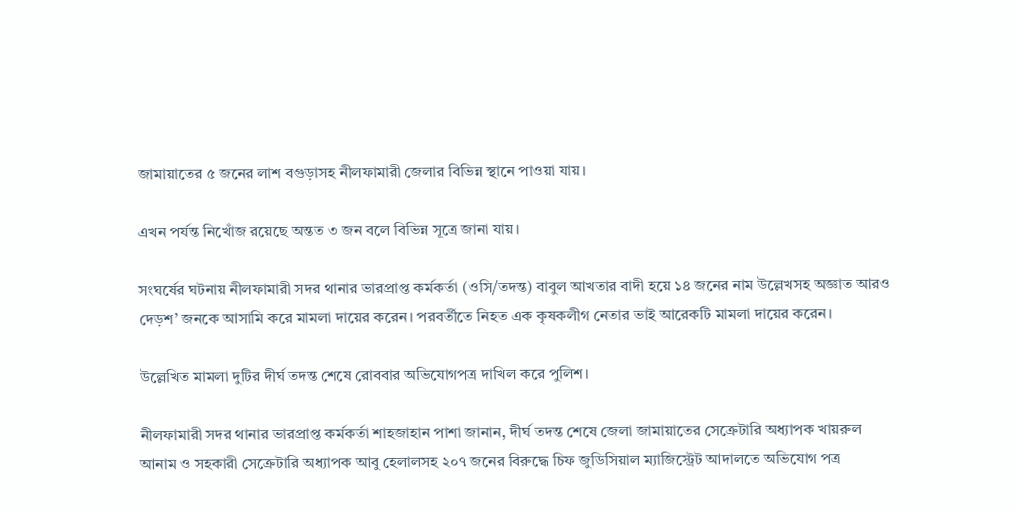জামায়াতের ৫ জনের লাশ বগুড়াসহ নীলফামারী জেলার বিভিন্ন স্থানে পাওয়া যায়।

এখন পর্যন্ত নিখোঁজ রয়েছে অন্তত ৩ জন বলে বিভিন্ন সূত্রে জানা যায়।

সংঘর্ষের ঘটনায় নীলফামারী সদর থানার ভারপ্রাপ্ত কর্মকর্তা (ওসি/তদন্ত) বাবুল আখতার বাদী হয়ে ১৪ জনের নাম উল্লেখসহ অজ্ঞাত আরও দেড়শ’ জনকে আসামি করে মামলা দায়ের করেন। পরবর্তীতে নিহত এক কৃষকলীগ নেতার ভাই আরেকটি মামলা দায়ের করেন।

উল্লেখিত মামলা দুটির দীর্ঘ তদন্ত শেষে রোববার অভিযোগপত্র দাখিল করে পুলিশ।

নীলফামারী সদর থানার ভারপ্রাপ্ত কর্মকর্তা শাহজাহান পাশা জানান, দীর্ঘ তদন্ত শেষে জেলা জামায়াতের সেক্রেটারি অধ্যাপক খায়রুল আনাম ও সহকারী সেক্রেটারি অধ্যাপক আবু হেলালসহ ২০৭ জনের বিরুদ্ধে চিফ জুডিসিয়াল ম্যাজিস্ট্রেট আদালতে অভিযোগ পত্র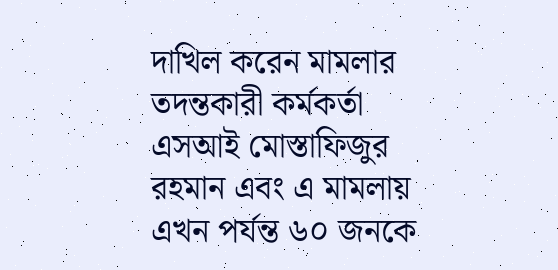দাখিল করেন মামলার তদন্তকারী কর্মকর্তা এসআই মোস্তাফিজুর রহমান এবং এ মামলায় এখন পর্যন্ত ৬০ জনকে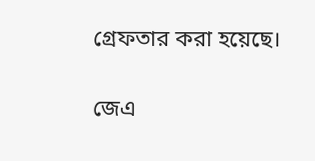গ্রেফতার করা হয়েছে।

জেএ